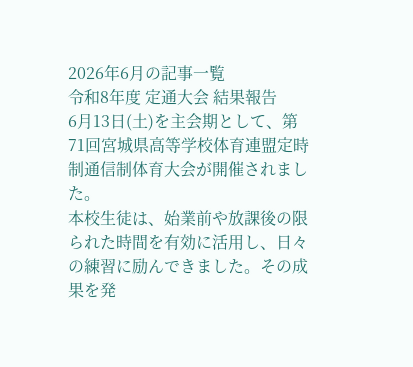2026年6月の記事一覧
令和8年度 定通大会 結果報告
6月13日(土)を主会期として、第71回宮城県高等学校体育連盟定時制通信制体育大会が開催されました。
本校生徒は、始業前や放課後の限られた時間を有効に活用し、日々の練習に励んできました。その成果を発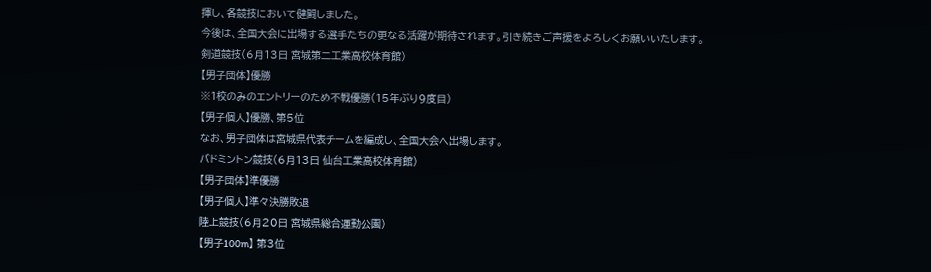揮し、各競技において健闘しました。
今後は、全国大会に出場する選手たちの更なる活躍が期待されます。引き続きご声援をよろしくお願いいたします。
剣道競技(6月13日 宮城第二工業高校体育館)
【男子団体】優勝
※1校のみのエントリーのため不戦優勝(15年ぶり9度目)
【男子個人】優勝、第5位
なお、男子団体は宮城県代表チームを編成し、全国大会へ出場します。
バドミントン競技(6月13日 仙台工業高校体育館)
【男子団体】準優勝
【男子個人】準々決勝敗退
陸上競技(6月20日 宮城県総合運動公園)
【男子100m】 第3位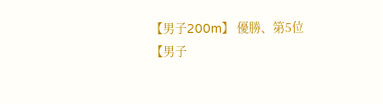【男子200m】 優勝、第5位
【男子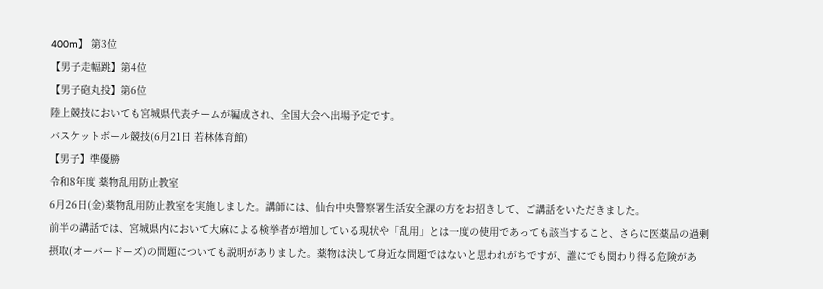400m】 第3位
【男子走幅跳】第4位
【男子砲丸投】第6位
陸上競技においても宮城県代表チームが編成され、全国大会へ出場予定です。
バスケットボール競技(6月21日 若林体育館)
【男子】準優勝
令和8年度 薬物乱用防止教室
6月26日(金)薬物乱用防止教室を実施しました。講師には、仙台中央警察署生活安全課の方をお招きして、ご講話をいただきました。
前半の講話では、宮城県内において大麻による検挙者が増加している現状や「乱用」とは一度の使用であっても該当すること、さらに医薬品の過剰摂取(オーバードーズ)の問題についても説明がありました。薬物は決して身近な問題ではないと思われがちですが、誰にでも関わり得る危険があ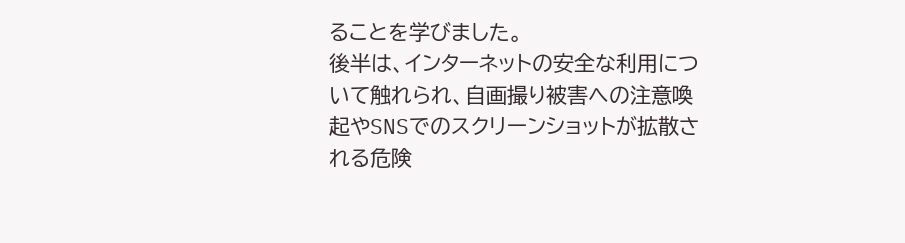ることを学びました。
後半は、インターネットの安全な利用について触れられ、自画撮り被害への注意喚起やSNSでのスクリーンショットが拡散される危険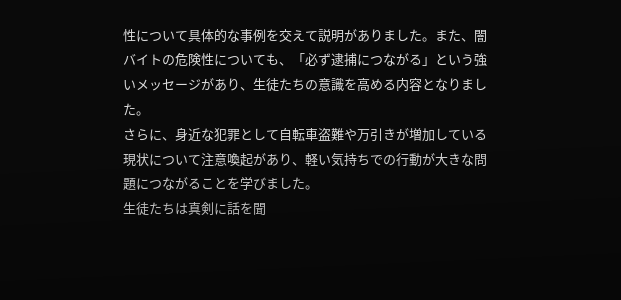性について具体的な事例を交えて説明がありました。また、闇バイトの危険性についても、「必ず逮捕につながる」という強いメッセージがあり、生徒たちの意識を高める内容となりました。
さらに、身近な犯罪として自転車盗難や万引きが増加している現状について注意喚起があり、軽い気持ちでの行動が大きな問題につながることを学びました。
生徒たちは真剣に話を聞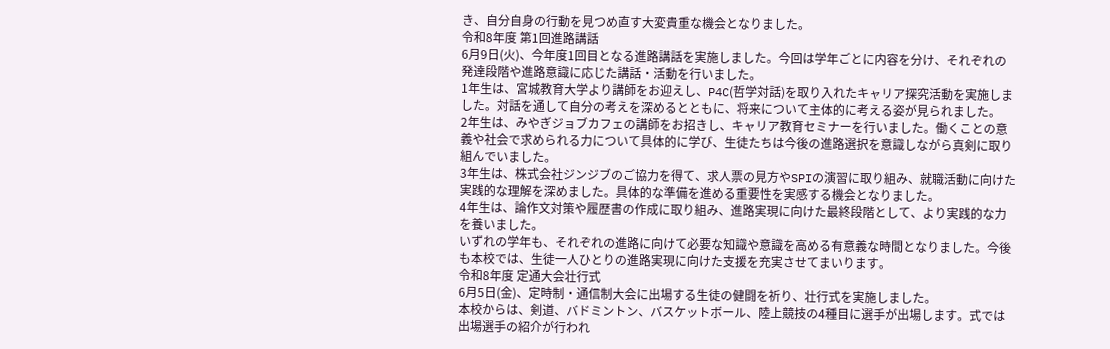き、自分自身の行動を見つめ直す大変貴重な機会となりました。
令和8年度 第1回進路講話
6月9日(火)、今年度1回目となる進路講話を実施しました。今回は学年ごとに内容を分け、それぞれの発達段階や進路意識に応じた講話・活動を行いました。
1年生は、宮城教育大学より講師をお迎えし、P4C(哲学対話)を取り入れたキャリア探究活動を実施しました。対話を通して自分の考えを深めるとともに、将来について主体的に考える姿が見られました。
2年生は、みやぎジョブカフェの講師をお招きし、キャリア教育セミナーを行いました。働くことの意義や社会で求められる力について具体的に学び、生徒たちは今後の進路選択を意識しながら真剣に取り組んでいました。
3年生は、株式会社ジンジブのご協力を得て、求人票の見方やSPIの演習に取り組み、就職活動に向けた実践的な理解を深めました。具体的な準備を進める重要性を実感する機会となりました。
4年生は、論作文対策や履歴書の作成に取り組み、進路実現に向けた最終段階として、より実践的な力を養いました。
いずれの学年も、それぞれの進路に向けて必要な知識や意識を高める有意義な時間となりました。今後も本校では、生徒一人ひとりの進路実現に向けた支援を充実させてまいります。
令和8年度 定通大会壮行式
6月5日(金)、定時制・通信制大会に出場する生徒の健闘を祈り、壮行式を実施しました。
本校からは、剣道、バドミントン、バスケットボール、陸上競技の4種目に選手が出場します。式では出場選手の紹介が行われ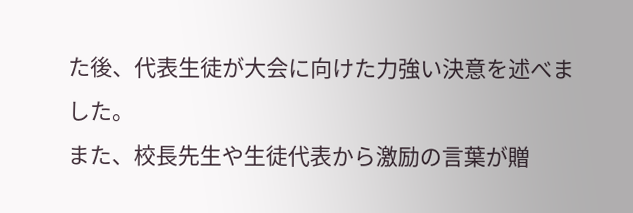た後、代表生徒が大会に向けた力強い決意を述べました。
また、校長先生や生徒代表から激励の言葉が贈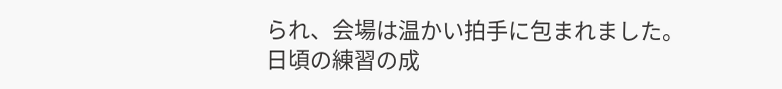られ、会場は温かい拍手に包まれました。
日頃の練習の成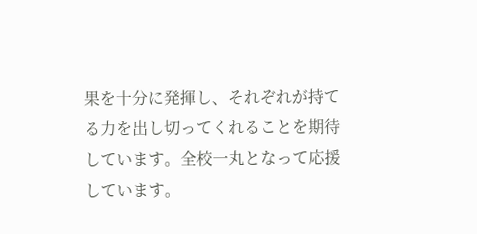果を十分に発揮し、それぞれが持てる力を出し切ってくれることを期待しています。全校一丸となって応援しています。